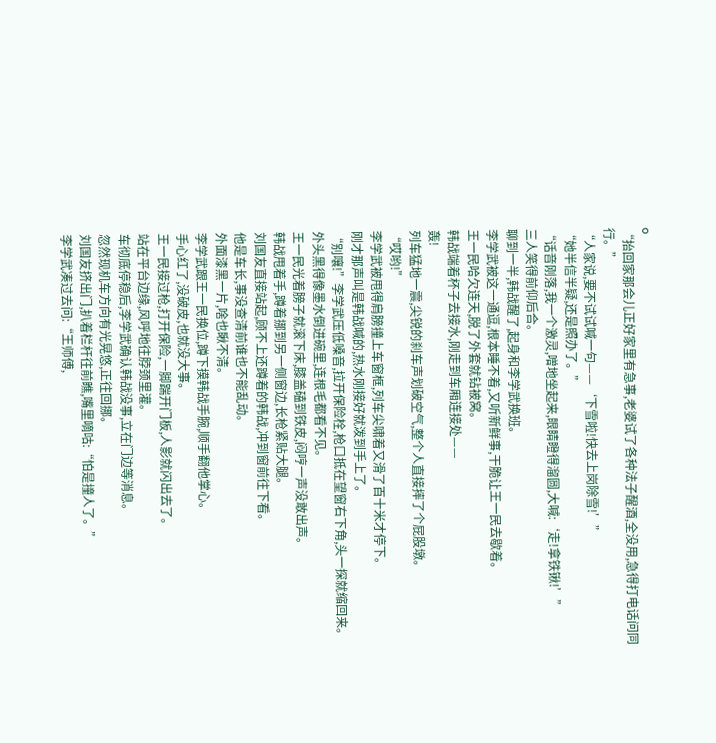o
“抬回家那会儿正好家里有急事,老婆试了各种法子醒酒,全没用,急得打电话问同行。”
“人家说,要不试试喊一句——‘下雪啦!快去上岗除雪!’”
“她半信半疑,还是照办了。”
“话音刚落,我一个激灵,噌地坐起来,眼睛瞪得溜圆,大喊:‘走!拿铁锹!’”
三人笑得前仰后合。
聊到一半,韩战醒了,起身和李学武换班。
李学武被这一通逗,根本睡不着,又听新鲜事,干脆让王一民去歇着。
王一民哈欠连天,脱了外套就钻被窝。
韩战端着杯子去接水,刚走到车厢连接处——
轰!
列车猛地一震,尖锐的刹车声划破空气,整个人直接摔了个屁股墩。
“哎哟!”
李学武被甩得肩膀撞上车窗框,列车尖啸着又滑了百十米才停下。
刚才那声叫是韩战喊的,热水刚接好就泼到手上了。
“别嚷!”李学武压低嗓音,拉开保险栓,枪口抵在望窗右下角,头一探就缩回来。
外头黑得像墨水倒进碗里,连根毛都看不见。
王一民光着膀子就滚下床,膝盖磕到铁皮,闷哼一声没敢出声。
韩战甩着手,蹲着挪到另一侧窗边,长枪紧贴大腿。
刘国友直接站起,顾不上还蹲着的韩战,冲到窗前往下看。
他是车长,事没查清前谁也不能乱动。
外面漆黑一片,啥也瞅不清。
李学武跟王一民换位,蹲下摸韩战手腕,顺手翻他掌心。
手心红了,没破皮,也就没大事。
王一民接过枪,打开保险,一脚踹开门板,人影就闪出去了。
站在平台边缘,风呼地往脖颈里灌。
车彻底停稳后,李学武确认韩战没事,立在门边等消息。
忽然现机车方向有光晃悠,正往回挪。
刘国友挤出门,扒着栏杆往前瞧,嘴里嘀咕:“怕是撞人了。”
李学武凑过去问:“王师傅,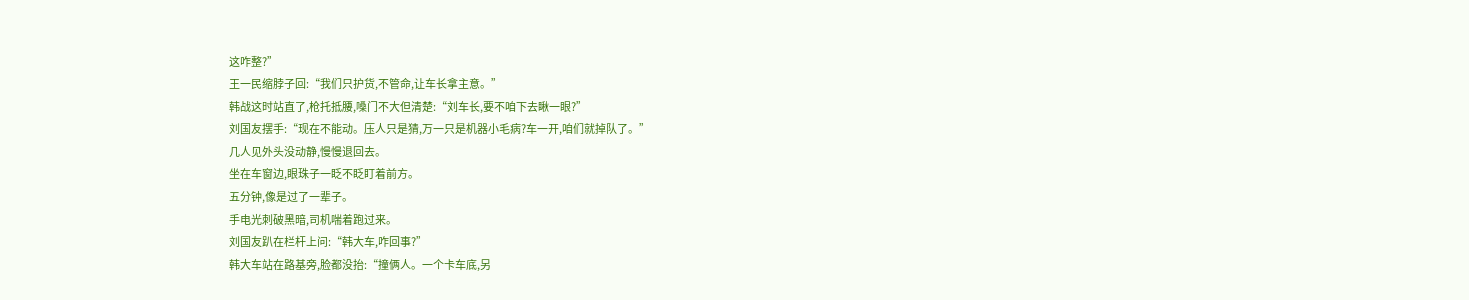这咋整?”
王一民缩脖子回:“我们只护货,不管命,让车长拿主意。”
韩战这时站直了,枪托抵腰,嗓门不大但清楚:“刘车长,要不咱下去瞅一眼?”
刘国友摆手:“现在不能动。压人只是猜,万一只是机器小毛病?车一开,咱们就掉队了。”
几人见外头没动静,慢慢退回去。
坐在车窗边,眼珠子一眨不眨盯着前方。
五分钟,像是过了一辈子。
手电光刺破黑暗,司机喘着跑过来。
刘国友趴在栏杆上问:“韩大车,咋回事?”
韩大车站在路基旁,脸都没抬:“撞俩人。一个卡车底,另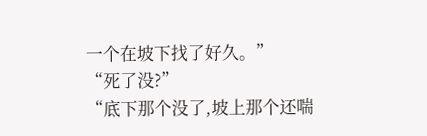一个在坡下找了好久。”
“死了没?”
“底下那个没了,坡上那个还喘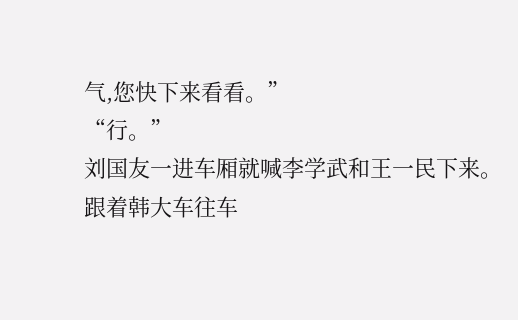气,您快下来看看。”
“行。”
刘国友一进车厢就喊李学武和王一民下来。
跟着韩大车往车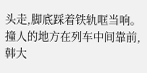头走,脚底踩着铁轨哐当响。
撞人的地方在列车中间靠前,韩大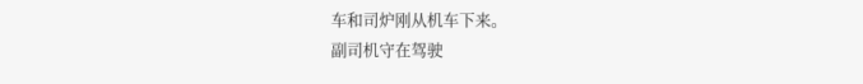车和司炉刚从机车下来。
副司机守在驾驶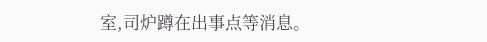室,司炉蹲在出事点等消息。